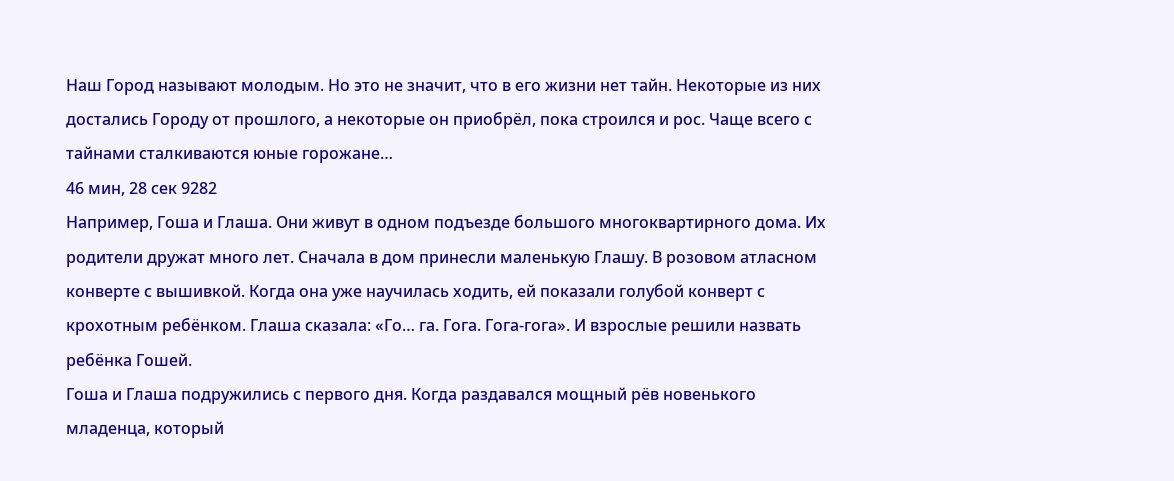Наш Город называют молодым. Но это не значит, что в его жизни нет тайн. Некоторые из них достались Городу от прошлого, а некоторые он приобрёл, пока строился и рос. Чаще всего с тайнами сталкиваются юные горожане…
46 мин, 28 сек 9282
Например, Гоша и Глаша. Они живут в одном подъезде большого многоквартирного дома. Их родители дружат много лет. Сначала в дом принесли маленькую Глашу. В розовом атласном конверте с вышивкой. Когда она уже научилась ходить, ей показали голубой конверт с крохотным ребёнком. Глаша сказала: «Го… га. Гога. Гога-гога». И взрослые решили назвать ребёнка Гошей.
Гоша и Глаша подружились с первого дня. Когда раздавался мощный рёв новенького младенца, который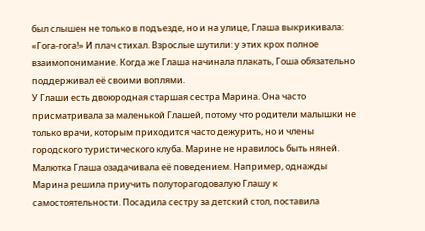был слышен не только в подъезде, но и на улице, Глаша выкрикивала: «Гога-гога!» И плач стихал. Взрослые шутили: у этих крох полное взаимопонимание. Когда же Глаша начинала плакать, Гоша обязательно поддерживал её своими воплями.
У Глаши есть двоюродная старшая сестра Марина. Она часто присматривала за маленькой Глашей, потому что родители малышки не только врачи, которым приходится часто дежурить, но и члены городского туристического клуба. Марине не нравилось быть няней. Малютка Глаша озадачивала её поведением. Например, однажды Марина решила приучить полуторагодовалую Глашу к самостоятельности. Посадила сестру за детский стол, поставила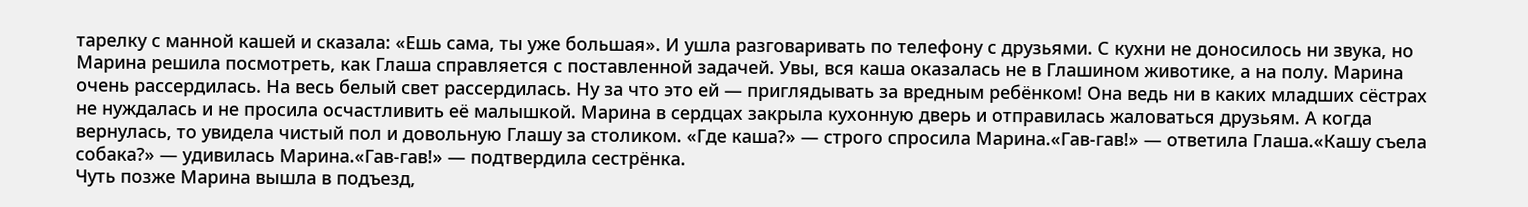тарелку с манной кашей и сказала: «Ешь сама, ты уже большая». И ушла разговаривать по телефону с друзьями. С кухни не доносилось ни звука, но Марина решила посмотреть, как Глаша справляется с поставленной задачей. Увы, вся каша оказалась не в Глашином животике, а на полу. Марина очень рассердилась. На весь белый свет рассердилась. Ну за что это ей — приглядывать за вредным ребёнком! Она ведь ни в каких младших сёстрах не нуждалась и не просила осчастливить её малышкой. Марина в сердцах закрыла кухонную дверь и отправилась жаловаться друзьям. А когда вернулась, то увидела чистый пол и довольную Глашу за столиком. «Где каша?» — строго спросила Марина.«Гав-гав!» — ответила Глаша.«Кашу съела собака?» — удивилась Марина.«Гав-гав!» — подтвердила сестрёнка.
Чуть позже Марина вышла в подъезд,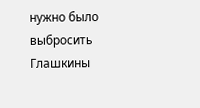нужно было выбросить Глашкины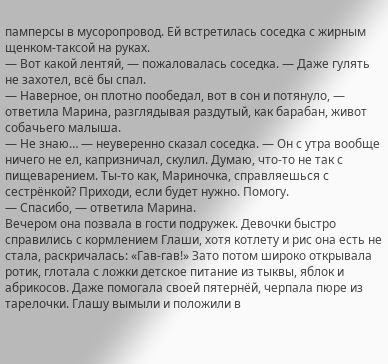памперсы в мусоропровод. Ей встретилась соседка с жирным щенком-таксой на руках.
— Вот какой лентяй, — пожаловалась соседка. — Даже гулять не захотел, всё бы спал.
— Наверное, он плотно пообедал, вот в сон и потянуло, — ответила Марина, разглядывая раздутый, как барабан, живот собачьего малыша.
— Не знаю… — неуверенно сказал соседка. — Он с утра вообще ничего не ел, капризничал, скулил. Думаю, что-то не так с пищеварением. Ты-то как, Мариночка, справляешься с сестрёнкой? Приходи, если будет нужно. Помогу.
— Спасибо, — ответила Марина.
Вечером она позвала в гости подружек. Девочки быстро справились с кормлением Глаши, хотя котлету и рис она есть не стала, раскричалась: «Гав-гав!» Зато потом широко открывала ротик, глотала с ложки детское питание из тыквы, яблок и абрикосов. Даже помогала своей пятернёй, черпала пюре из тарелочки. Глашу вымыли и положили в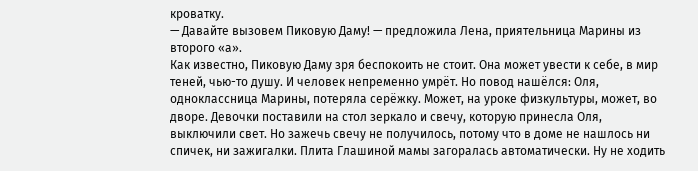кроватку.
— Давайте вызовем Пиковую Даму! — предложила Лена, приятельница Марины из второго «а».
Как известно, Пиковую Даму зря беспокоить не стоит. Она может увести к себе, в мир теней, чью-то душу. И человек непременно умрёт. Но повод нашёлся: Оля, одноклассница Марины, потеряла серёжку. Может, на уроке физкультуры, может, во дворе. Девочки поставили на стол зеркало и свечу, которую принесла Оля, выключили свет. Но зажечь свечу не получилось, потому что в доме не нашлось ни спичек, ни зажигалки. Плита Глашиной мамы загоралась автоматически. Ну не ходить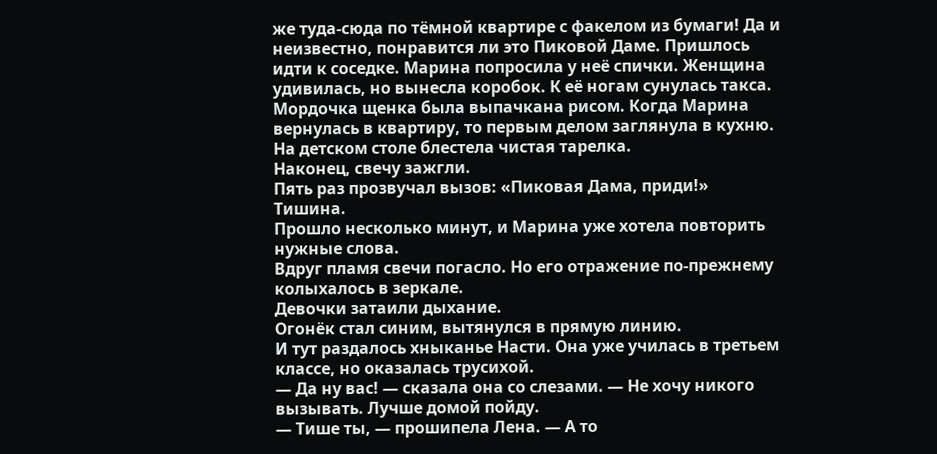же туда-сюда по тёмной квартире с факелом из бумаги! Да и неизвестно, понравится ли это Пиковой Даме. Пришлось идти к соседке. Марина попросила у неё спички. Женщина удивилась, но вынесла коробок. К её ногам сунулась такса. Мордочка щенка была выпачкана рисом. Когда Марина вернулась в квартиру, то первым делом заглянула в кухню. На детском столе блестела чистая тарелка.
Наконец, свечу зажгли.
Пять раз прозвучал вызов: «Пиковая Дама, приди!»
Тишина.
Прошло несколько минут, и Марина уже хотела повторить нужные слова.
Вдруг пламя свечи погасло. Но его отражение по-прежнему колыхалось в зеркале.
Девочки затаили дыхание.
Огонёк стал синим, вытянулся в прямую линию.
И тут раздалось хныканье Насти. Она уже училась в третьем классе, но оказалась трусихой.
— Да ну вас! — сказала она со слезами. — Не хочу никого вызывать. Лучше домой пойду.
— Тише ты, — прошипела Лена. — А то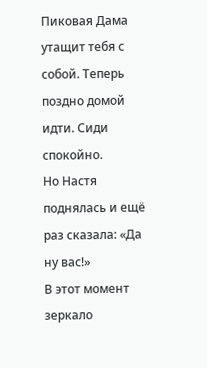Пиковая Дама утащит тебя с собой. Теперь поздно домой идти. Сиди спокойно.
Но Настя поднялась и ещё раз сказала: «Да ну вас!»
В этот момент зеркало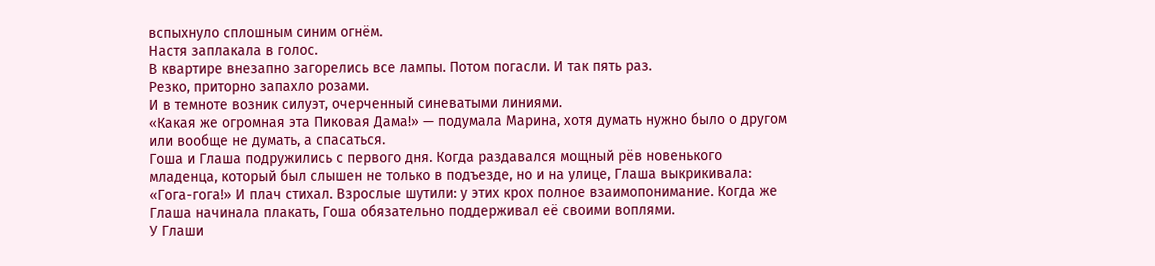вспыхнуло сплошным синим огнём.
Настя заплакала в голос.
В квартире внезапно загорелись все лампы. Потом погасли. И так пять раз.
Резко, приторно запахло розами.
И в темноте возник силуэт, очерченный синеватыми линиями.
«Какая же огромная эта Пиковая Дама!» — подумала Марина, хотя думать нужно было о другом или вообще не думать, а спасаться.
Гоша и Глаша подружились с первого дня. Когда раздавался мощный рёв новенького младенца, который был слышен не только в подъезде, но и на улице, Глаша выкрикивала: «Гога-гога!» И плач стихал. Взрослые шутили: у этих крох полное взаимопонимание. Когда же Глаша начинала плакать, Гоша обязательно поддерживал её своими воплями.
У Глаши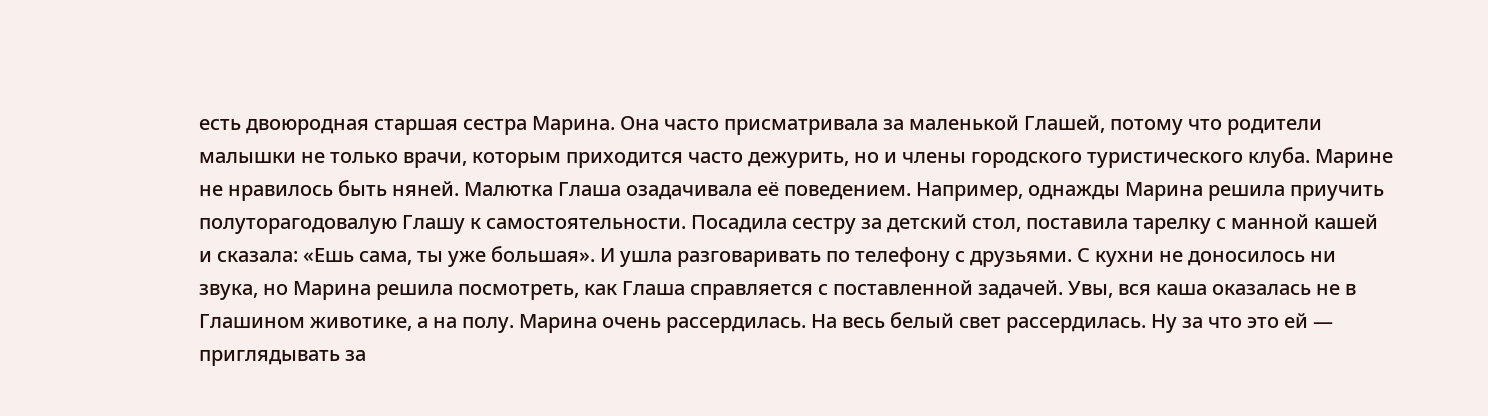есть двоюродная старшая сестра Марина. Она часто присматривала за маленькой Глашей, потому что родители малышки не только врачи, которым приходится часто дежурить, но и члены городского туристического клуба. Марине не нравилось быть няней. Малютка Глаша озадачивала её поведением. Например, однажды Марина решила приучить полуторагодовалую Глашу к самостоятельности. Посадила сестру за детский стол, поставила тарелку с манной кашей и сказала: «Ешь сама, ты уже большая». И ушла разговаривать по телефону с друзьями. С кухни не доносилось ни звука, но Марина решила посмотреть, как Глаша справляется с поставленной задачей. Увы, вся каша оказалась не в Глашином животике, а на полу. Марина очень рассердилась. На весь белый свет рассердилась. Ну за что это ей — приглядывать за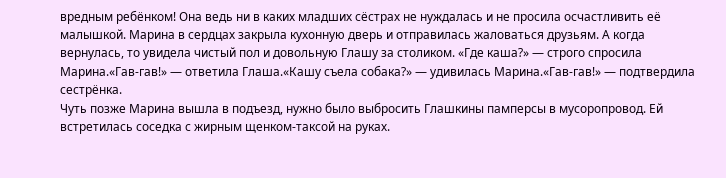вредным ребёнком! Она ведь ни в каких младших сёстрах не нуждалась и не просила осчастливить её малышкой. Марина в сердцах закрыла кухонную дверь и отправилась жаловаться друзьям. А когда вернулась, то увидела чистый пол и довольную Глашу за столиком. «Где каша?» — строго спросила Марина.«Гав-гав!» — ответила Глаша.«Кашу съела собака?» — удивилась Марина.«Гав-гав!» — подтвердила сестрёнка.
Чуть позже Марина вышла в подъезд, нужно было выбросить Глашкины памперсы в мусоропровод. Ей встретилась соседка с жирным щенком-таксой на руках.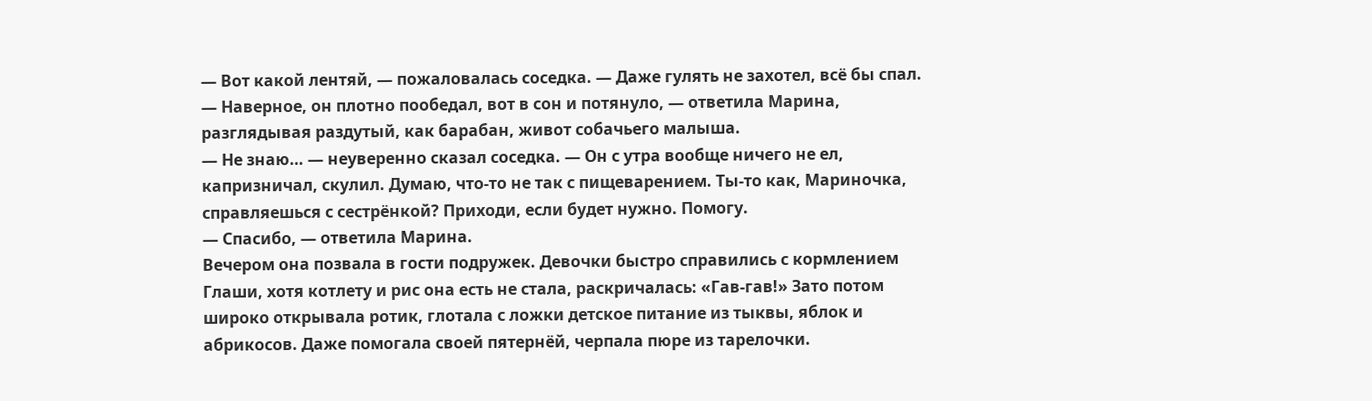— Вот какой лентяй, — пожаловалась соседка. — Даже гулять не захотел, всё бы спал.
— Наверное, он плотно пообедал, вот в сон и потянуло, — ответила Марина, разглядывая раздутый, как барабан, живот собачьего малыша.
— Не знаю… — неуверенно сказал соседка. — Он с утра вообще ничего не ел, капризничал, скулил. Думаю, что-то не так с пищеварением. Ты-то как, Мариночка, справляешься с сестрёнкой? Приходи, если будет нужно. Помогу.
— Спасибо, — ответила Марина.
Вечером она позвала в гости подружек. Девочки быстро справились с кормлением Глаши, хотя котлету и рис она есть не стала, раскричалась: «Гав-гав!» Зато потом широко открывала ротик, глотала с ложки детское питание из тыквы, яблок и абрикосов. Даже помогала своей пятернёй, черпала пюре из тарелочки.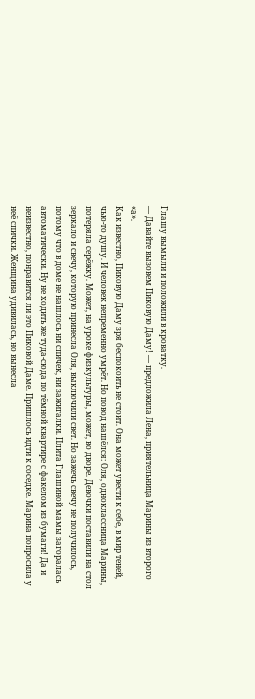Глашу вымыли и положили в кроватку.
— Давайте вызовем Пиковую Даму! — предложила Лена, приятельница Марины из второго «а».
Как известно, Пиковую Даму зря беспокоить не стоит. Она может увести к себе, в мир теней, чью-то душу. И человек непременно умрёт. Но повод нашёлся: Оля, одноклассница Марины, потеряла серёжку. Может, на уроке физкультуры, может, во дворе. Девочки поставили на стол зеркало и свечу, которую принесла Оля, выключили свет. Но зажечь свечу не получилось, потому что в доме не нашлось ни спичек, ни зажигалки. Плита Глашиной мамы загоралась автоматически. Ну не ходить же туда-сюда по тёмной квартире с факелом из бумаги! Да и неизвестно, понравится ли это Пиковой Даме. Пришлось идти к соседке. Марина попросила у неё спички. Женщина удивилась, но вынесла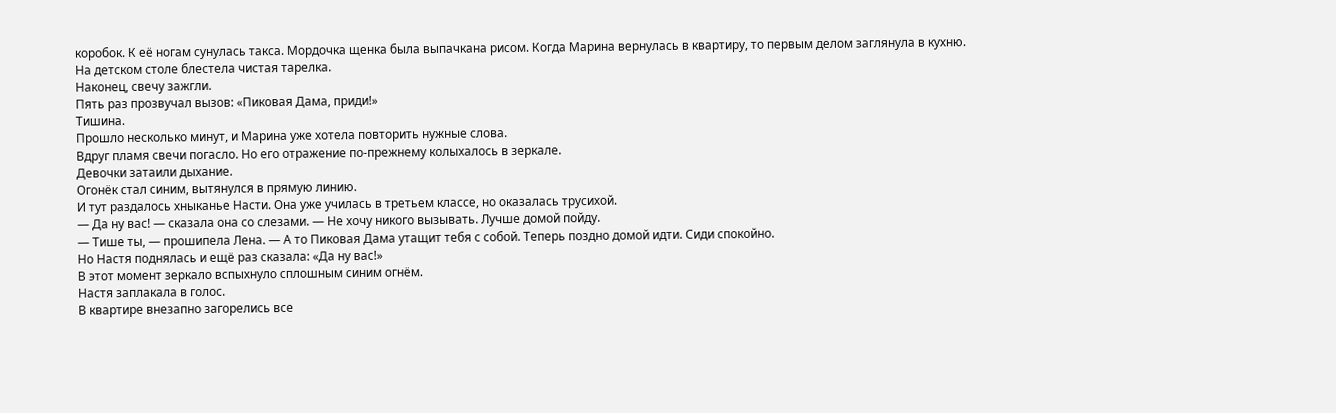коробок. К её ногам сунулась такса. Мордочка щенка была выпачкана рисом. Когда Марина вернулась в квартиру, то первым делом заглянула в кухню. На детском столе блестела чистая тарелка.
Наконец, свечу зажгли.
Пять раз прозвучал вызов: «Пиковая Дама, приди!»
Тишина.
Прошло несколько минут, и Марина уже хотела повторить нужные слова.
Вдруг пламя свечи погасло. Но его отражение по-прежнему колыхалось в зеркале.
Девочки затаили дыхание.
Огонёк стал синим, вытянулся в прямую линию.
И тут раздалось хныканье Насти. Она уже училась в третьем классе, но оказалась трусихой.
— Да ну вас! — сказала она со слезами. — Не хочу никого вызывать. Лучше домой пойду.
— Тише ты, — прошипела Лена. — А то Пиковая Дама утащит тебя с собой. Теперь поздно домой идти. Сиди спокойно.
Но Настя поднялась и ещё раз сказала: «Да ну вас!»
В этот момент зеркало вспыхнуло сплошным синим огнём.
Настя заплакала в голос.
В квартире внезапно загорелись все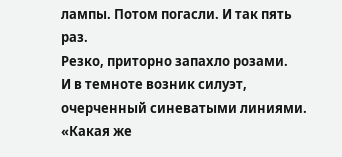лампы. Потом погасли. И так пять раз.
Резко, приторно запахло розами.
И в темноте возник силуэт, очерченный синеватыми линиями.
«Какая же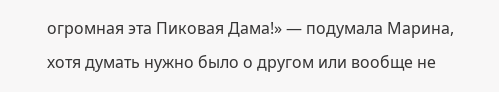огромная эта Пиковая Дама!» — подумала Марина, хотя думать нужно было о другом или вообще не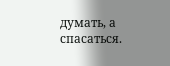думать, а спасаться.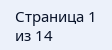Страница 1 из 14